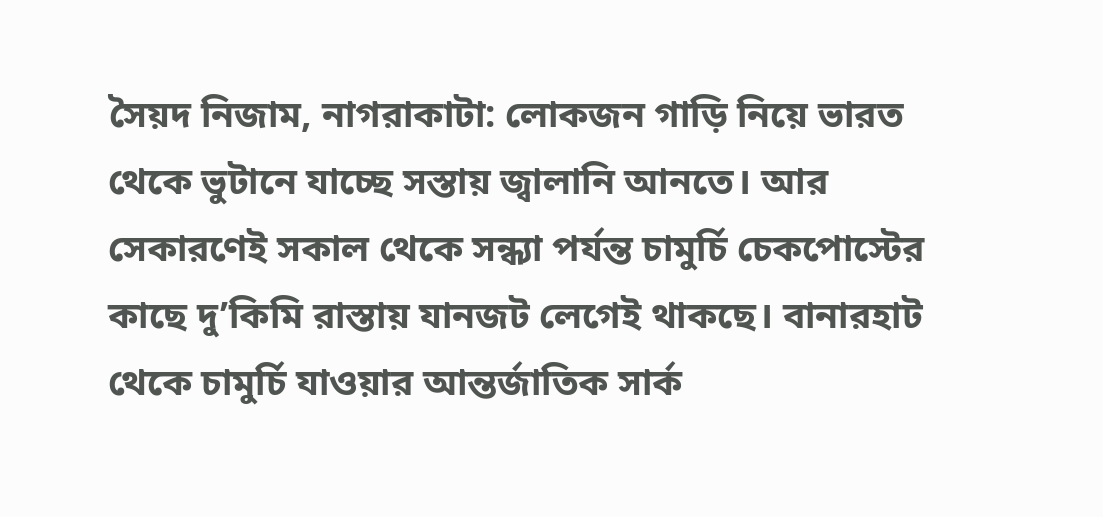সৈয়দ নিজাম, নাগরাকাটা: লোকজন গাড়ি নিয়ে ভারত থেকে ভুটানে যাচ্ছে সস্তায় জ্বালানি আনতে। আর সেকারণেই সকাল থেকে সন্ধ্যা পর্যন্ত চামুর্চি চেকপোস্টের কাছে দু’কিমি রাস্তায় যানজট লেগেই থাকছে। বানারহাট থেকে চামুর্চি যাওয়ার আন্তর্জাতিক সার্ক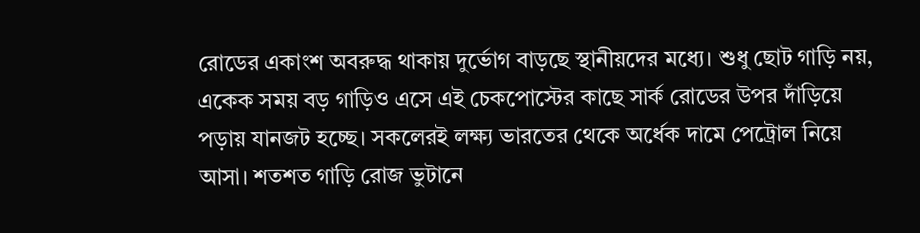রোডের একাংশ অবরুদ্ধ থাকায় দুর্ভোগ বাড়ছে স্থানীয়দের মধ্যে। শুধু ছোট গাড়ি নয়, একেক সময় বড় গাড়িও এসে এই চেকপোস্টের কাছে সার্ক রোডের উপর দাঁড়িয়ে পড়ায় যানজট হচ্ছে। সকলেরই লক্ষ্য ভারতের থেকে অর্ধেক দামে পেট্রোল নিয়ে আসা। শতশত গাড়ি রোজ ভুটানে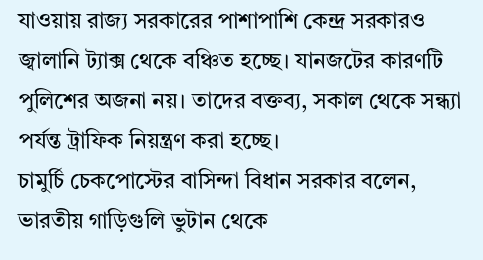যাওয়ায় রাজ্য সরকারের পাশাপাশি কেন্দ্র সরকারও জ্বালানি ট্যাক্স থেকে বঞ্চিত হচ্ছে। যানজটের কারণটি পুলিশের অজনা নয়। তাদের বক্তব্য, সকাল থেকে সন্ধ্যা পর্যন্ত ট্রাফিক নিয়ন্ত্রণ করা হচ্ছে।
চামুর্চি চেকপোস্টের বাসিন্দা বিধান সরকার বলেন, ভারতীয় গাড়িগুলি ভুটান থেকে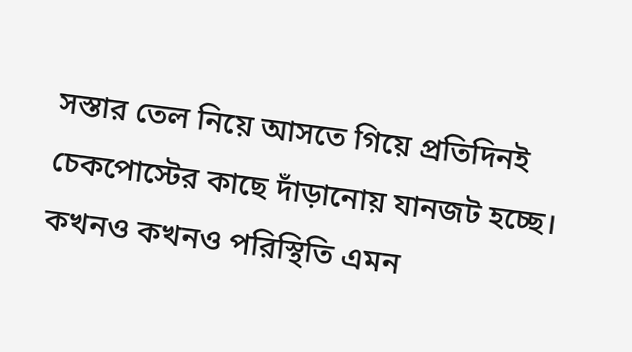সস্তার তেল নিয়ে আসতে গিয়ে প্রতিদিনই চেকপোস্টের কাছে দাঁড়ানোয় যানজট হচ্ছে। কখনও কখনও পরিস্থিতি এমন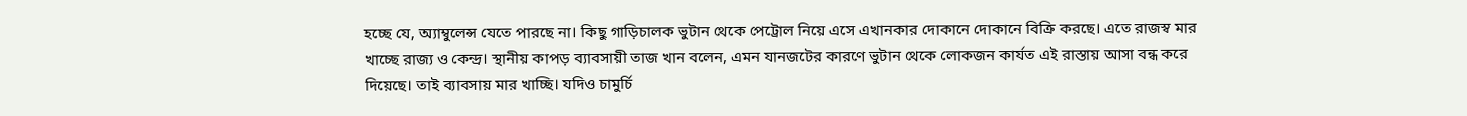হচ্ছে যে, অ্যাম্বুলেন্স যেতে পারছে না। কিছু গাড়িচালক ভুটান থেকে পেট্রোল নিয়ে এসে এখানকার দোকানে দোকানে বিক্রি করছে। এতে রাজস্ব মার খাচ্ছে রাজ্য ও কেন্দ্র। স্থানীয় কাপড় ব্যাবসায়ী তাজ খান বলেন, এমন যানজটের কারণে ভুটান থেকে লোকজন কার্যত এই রাস্তায় আসা বন্ধ করে দিয়েছে। তাই ব্যাবসায় মার খাচ্ছি। যদিও চামুর্চি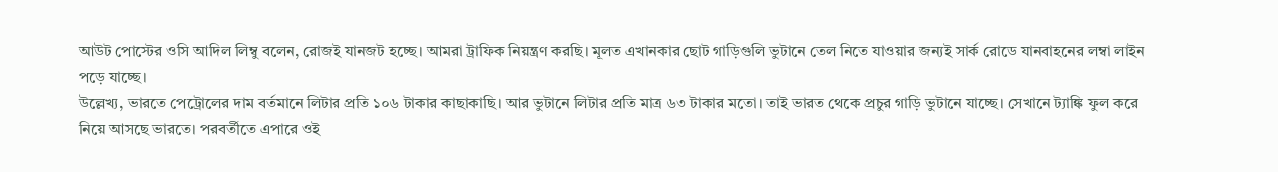আউট পোস্টের ওসি আদিল লিম্বু বলেন, রোজই যানজট হচ্ছে। আমরা ট্রাফিক নিয়ন্ত্রণ করছি। মূলত এখানকার ছোট গাড়িগুলি ভুটানে তেল নিতে যাওয়ার জন্যই সার্ক রোডে যানবাহনের লম্বা লাইন পড়ে যাচ্ছে।
উল্লেখ্য, ভারতে পেট্রোলের দাম বর্তমানে লিটার প্রতি ১০৬ টাকার কাছাকাছি। আর ভুটানে লিটার প্রতি মাত্র ৬৩ টাকার মতো। তাই ভারত থেকে প্রচুর গাড়ি ভুটানে যাচ্ছে। সেখানে ট্যাঙ্কি ফুল করে নিয়ে আসছে ভারতে। পরবর্তীতে এপারে ওই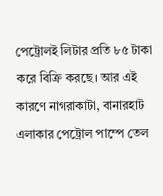পেট্রোলই লিটার প্রতি ৮৫ টাকা করে বিক্রি করছে। আর এই কারণে নাগরাকাটা, বানারহাট এলাকার পেট্রোল পাম্পে তেল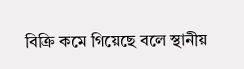বিক্রি কমে গিয়েছে বলে স্থানীয়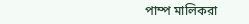পাম্প মালিকরা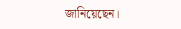জানিয়েছেন।